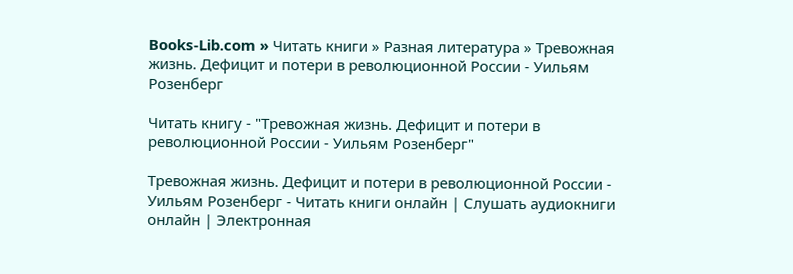Books-Lib.com » Читать книги » Разная литература » Тревожная жизнь. Дефицит и потери в революционной России - Уильям Розенберг

Читать книгу - "Тревожная жизнь. Дефицит и потери в революционной России - Уильям Розенберг"

Тревожная жизнь. Дефицит и потери в революционной России - Уильям Розенберг - Читать книги онлайн | Слушать аудиокниги онлайн | Электронная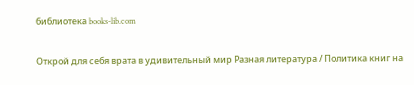библиотека books-lib.com

Открой для себя врата в удивительный мир Разная литература / Политика книг на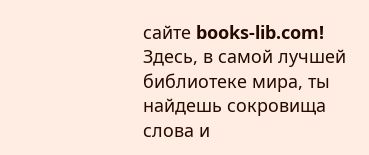сайте books-lib.com! Здесь, в самой лучшей библиотеке мира, ты найдешь сокровища слова и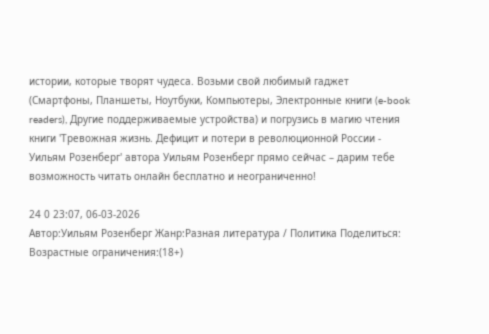истории, которые творят чудеса. Возьми свой любимый гаджет (Смартфоны, Планшеты, Ноутбуки, Компьютеры, Электронные книги (e-book readers), Другие поддерживаемые устройства) и погрузись в магию чтения книги 'Тревожная жизнь. Дефицит и потери в революционной России - Уильям Розенберг' автора Уильям Розенберг прямо сейчас – дарим тебе возможность читать онлайн бесплатно и неограниченно!

24 0 23:07, 06-03-2026
Автор:Уильям Розенберг Жанр:Разная литература / Политика Поделиться: Возрастные ограничения:(18+)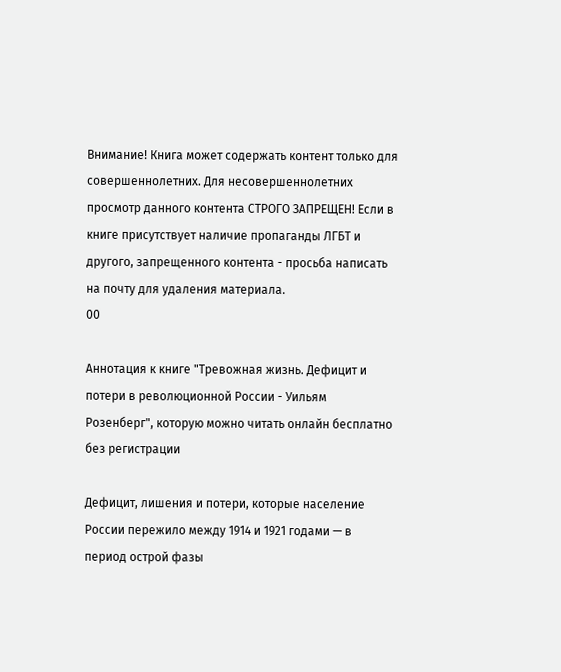Внимание! Книга может содержать контент только для совершеннолетних. Для несовершеннолетних просмотр данного контента СТРОГО ЗАПРЕЩЕН! Если в книге присутствует наличие пропаганды ЛГБТ и другого, запрещенного контента - просьба написать на почту для удаления материала.
00

Аннотация к книге "Тревожная жизнь. Дефицит и потери в революционной России - Уильям Розенберг", которую можно читать онлайн бесплатно без регистрации

Дефицит, лишения и потери, которые население России пережило между 1914 и 1921 годами — в период острой фазы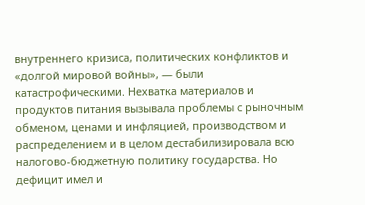внутреннего кризиса, политических конфликтов и «долгой мировой войны», — были катастрофическими. Нехватка материалов и продуктов питания вызывала проблемы с рыночным обменом, ценами и инфляцией, производством и распределением и в целом дестабилизировала всю налогово-бюджетную политику государства. Но дефицит имел и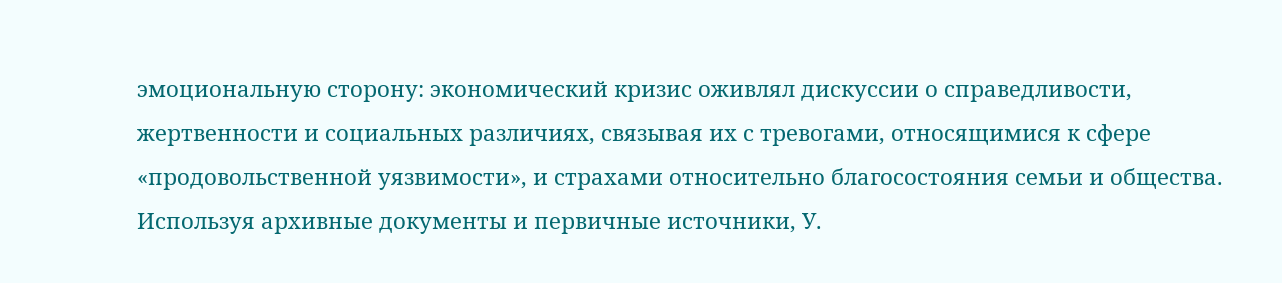эмоциональную сторону: экономический кризис оживлял дискуссии о справедливости, жертвенности и социальных различиях, связывая их с тревогами, относящимися к сфере «продовольственной уязвимости», и страхами относительно благосостояния семьи и общества. Используя архивные документы и первичные источники, У.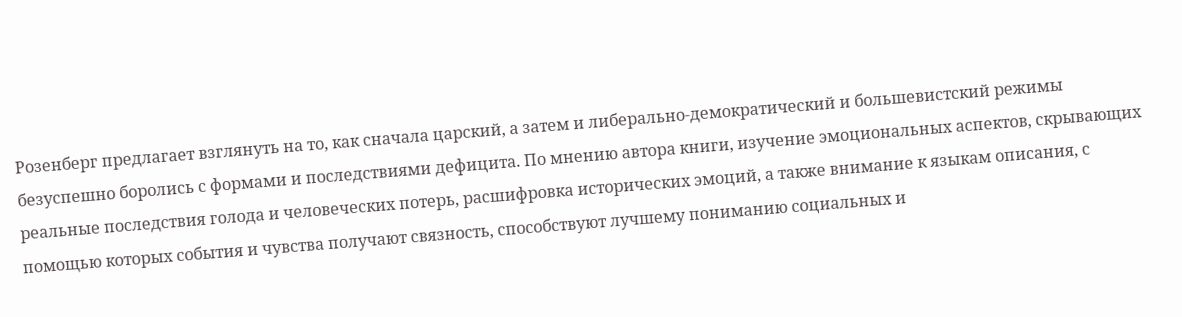Розенберг предлагает взглянуть на то, как сначала царский, а затем и либерально-демократический и большевистский режимы безуспешно боролись с формами и последствиями дефицита. По мнению автора книги, изучение эмоциональных аспектов, скрывающих реальные последствия голода и человеческих потерь, расшифровка исторических эмоций, а также внимание к языкам описания, с помощью которых события и чувства получают связность, способствуют лучшему пониманию социальных и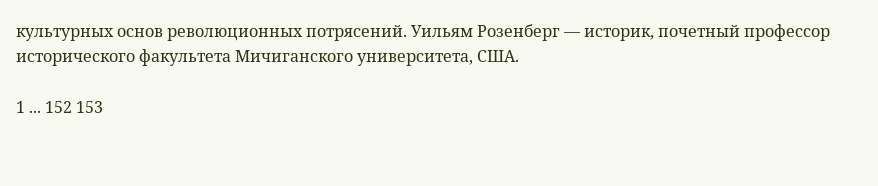культурных основ революционных потрясений. Уильям Розенберг — историк, почетный профессор исторического факультета Мичиганского университета, США.

1 ... 152 153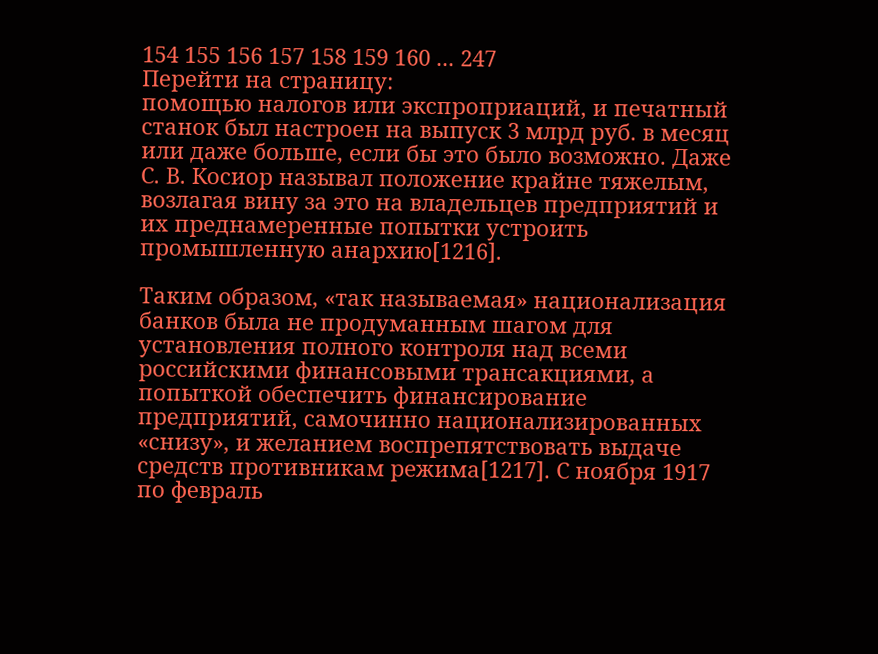154 155 156 157 158 159 160 ... 247
Перейти на страницу:
помощью налогов или экспроприаций, и печатный станок был настроен на выпуск 3 млрд руб. в месяц или даже больше, если бы это было возможно. Даже С. В. Косиор называл положение крайне тяжелым, возлагая вину за это на владельцев предприятий и их преднамеренные попытки устроить промышленную анархию[1216].

Таким образом, «так называемая» национализация банков была не продуманным шагом для установления полного контроля над всеми российскими финансовыми трансакциями, а попыткой обеспечить финансирование предприятий, самочинно национализированных «снизу», и желанием воспрепятствовать выдаче средств противникам режима[1217]. С ноября 1917 по февраль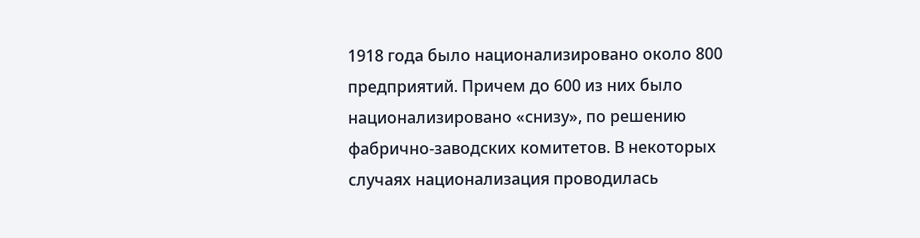1918 года было национализировано около 800 предприятий. Причем до 600 из них было национализировано «снизу», по решению фабрично-заводских комитетов. В некоторых случаях национализация проводилась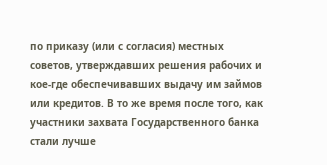по приказу (или с согласия) местных советов, утверждавших решения рабочих и кое-где обеспечивавших выдачу им займов или кредитов. В то же время после того, как участники захвата Государственного банка стали лучше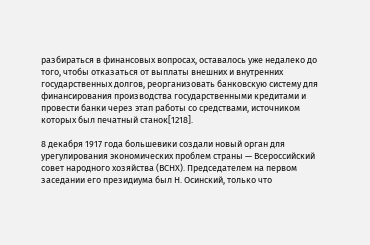разбираться в финансовых вопросах, оставалось уже недалеко до того, чтобы отказаться от выплаты внешних и внутренних государственных долгов, реорганизовать банковскую систему для финансирования производства государственными кредитами и провести банки через этап работы со средствами, источником которых был печатный станок[1218].

8 декабря 1917 года большевики создали новый орган для урегулирования экономических проблем страны — Всероссийский совет народного хозяйства (ВСНХ). Председателем на первом заседании его президиума был Н. Осинский, только что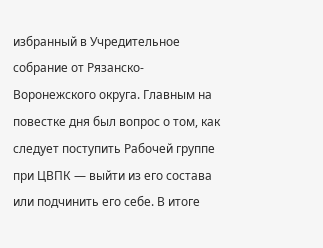избранный в Учредительное собрание от Рязанско-Воронежского округа. Главным на повестке дня был вопрос о том, как следует поступить Рабочей группе при ЦВПК — выйти из его состава или подчинить его себе. В итоге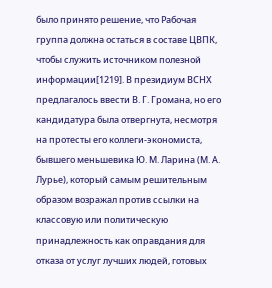было принято решение, что Рабочая группа должна остаться в составе ЦВПК, чтобы служить источником полезной информации[1219]. В президиум ВСНХ предлагалось ввести В. Г. Громана, но его кандидатура была отвергнута, несмотря на протесты его коллеги-экономиста, бывшего меньшевика Ю. М. Ларина (М. А. Лурье), который самым решительным образом возражал против ссылки на классовую или политическую принадлежность как оправдания для отказа от услуг лучших людей, готовых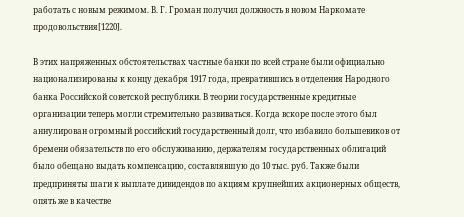работать с новым режимом. В. Г. Громан получил должность в новом Наркомате продовольствия[1220].

В этих напряженных обстоятельствах частные банки по всей стране были официально национализированы к концу декабря 1917 года, превратившись в отделения Народного банка Российской советской республики. В теории государственные кредитные организации теперь могли стремительно развиваться. Когда вскоре после этого был аннулирован огромный российский государственный долг, что избавило большевиков от бремени обязательств по его обслуживанию, держателям государственных облигаций было обещано выдать компенсацию, составлявшую до 10 тыс. руб. Также были предприняты шаги к выплате дивидендов по акциям крупнейших акционерных обществ, опять же в качестве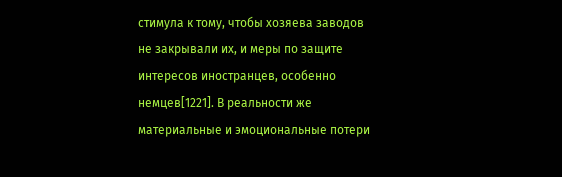стимула к тому, чтобы хозяева заводов не закрывали их, и меры по защите интересов иностранцев, особенно немцев[1221]. В реальности же материальные и эмоциональные потери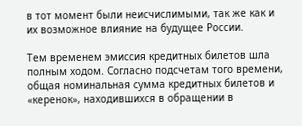в тот момент были неисчислимыми, так же как и их возможное влияние на будущее России.

Тем временем эмиссия кредитных билетов шла полным ходом. Согласно подсчетам того времени, общая номинальная сумма кредитных билетов и «керенок», находившихся в обращении в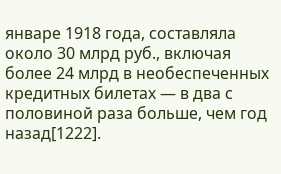январе 1918 года, составляла около 30 млрд руб., включая более 24 млрд в необеспеченных кредитных билетах — в два с половиной раза больше, чем год назад[1222].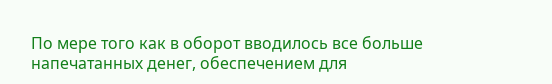По мере того как в оборот вводилось все больше напечатанных денег, обеспечением для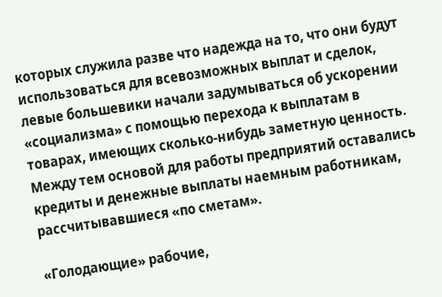которых служила разве что надежда на то, что они будут использоваться для всевозможных выплат и сделок, левые большевики начали задумываться об ускорении «социализма» с помощью перехода к выплатам в товарах, имеющих сколько-нибудь заметную ценность. Между тем основой для работы предприятий оставались кредиты и денежные выплаты наемным работникам, рассчитывавшиеся «по сметам».

«Голодающие» рабочие,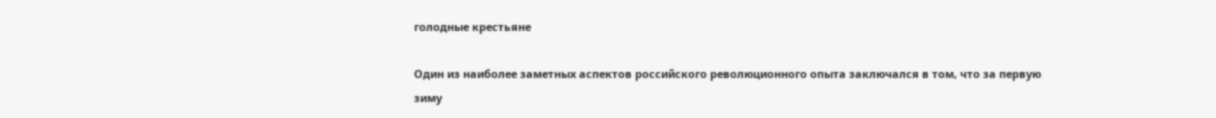голодные крестьяне

Один из наиболее заметных аспектов российского революционного опыта заключался в том, что за первую зиму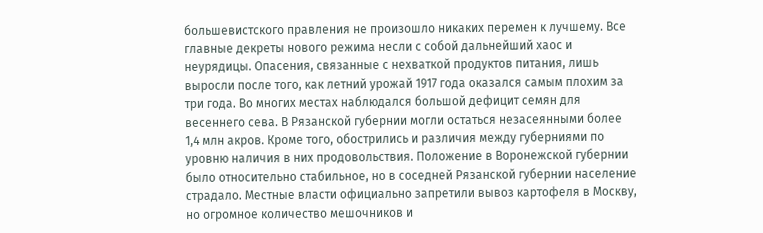большевистского правления не произошло никаких перемен к лучшему. Все главные декреты нового режима несли с собой дальнейший хаос и неурядицы. Опасения, связанные с нехваткой продуктов питания, лишь выросли после того, как летний урожай 1917 года оказался самым плохим за три года. Во многих местах наблюдался большой дефицит семян для весеннего сева. В Рязанской губернии могли остаться незасеянными более 1,4 млн акров. Кроме того, обострились и различия между губерниями по уровню наличия в них продовольствия. Положение в Воронежской губернии было относительно стабильное, но в соседней Рязанской губернии население страдало. Местные власти официально запретили вывоз картофеля в Москву, но огромное количество мешочников и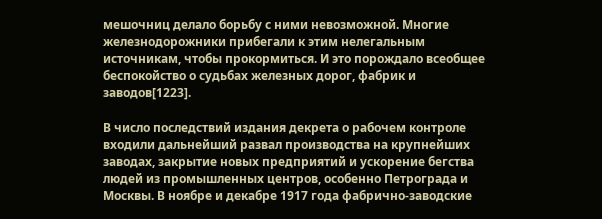мешочниц делало борьбу с ними невозможной. Многие железнодорожники прибегали к этим нелегальным источникам, чтобы прокормиться. И это порождало всеобщее беспокойство о судьбах железных дорог, фабрик и заводов[1223].

В число последствий издания декрета о рабочем контроле входили дальнейший развал производства на крупнейших заводах, закрытие новых предприятий и ускорение бегства людей из промышленных центров, особенно Петрограда и Москвы. В ноябре и декабре 1917 года фабрично-заводские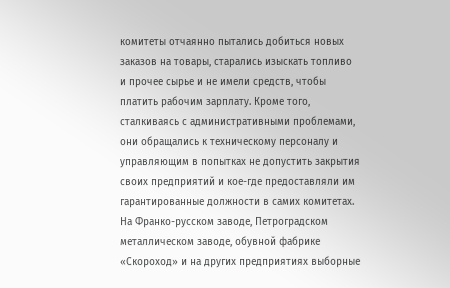комитеты отчаянно пытались добиться новых заказов на товары, старались изыскать топливо и прочее сырье и не имели средств, чтобы платить рабочим зарплату. Кроме того, сталкиваясь с административными проблемами, они обращались к техническому персоналу и управляющим в попытках не допустить закрытия своих предприятий и кое-где предоставляли им гарантированные должности в самих комитетах. На Франко-русском заводе, Петроградском металлическом заводе, обувной фабрике «Скороход» и на других предприятиях выборные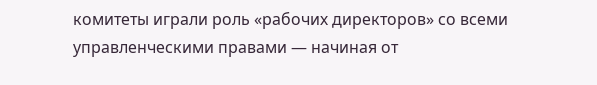комитеты играли роль «рабочих директоров» со всеми управленческими правами — начиная от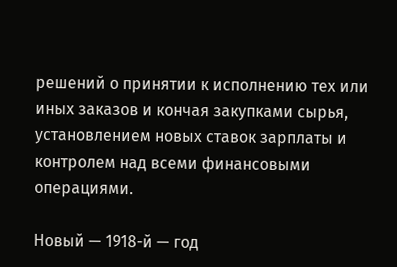решений о принятии к исполнению тех или иных заказов и кончая закупками сырья, установлением новых ставок зарплаты и контролем над всеми финансовыми операциями.

Новый — 1918-й — год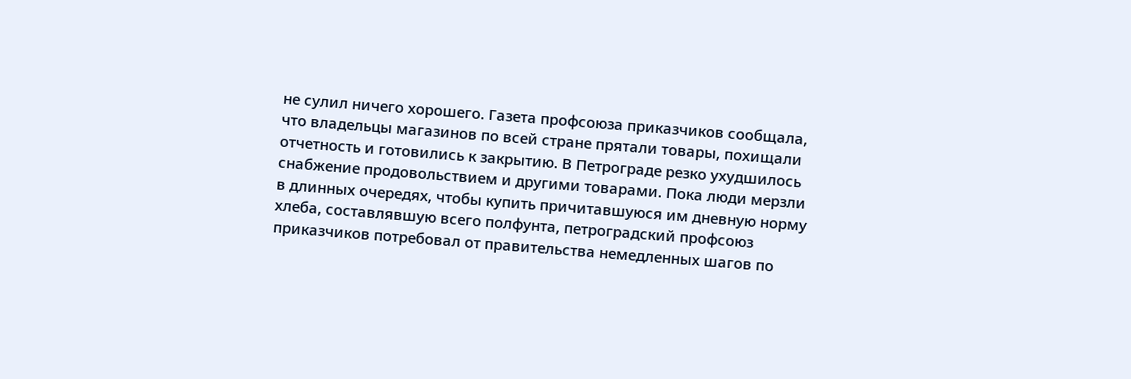не сулил ничего хорошего. Газета профсоюза приказчиков сообщала, что владельцы магазинов по всей стране прятали товары, похищали отчетность и готовились к закрытию. В Петрограде резко ухудшилось снабжение продовольствием и другими товарами. Пока люди мерзли в длинных очередях, чтобы купить причитавшуюся им дневную норму хлеба, составлявшую всего полфунта, петроградский профсоюз приказчиков потребовал от правительства немедленных шагов по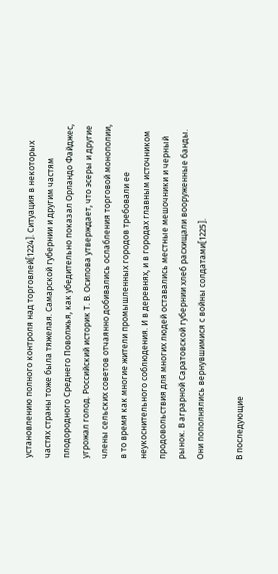установлению полного контроля над торговлей[1224]. Ситуация в некоторых частях страны тоже была тяжелая. Самарской губернии и другим частям плодородного Среднего Поволжья, как убедительно показал Орландо Файджес, угрожал голод. Российский историк Т. В. Осипова утверждает, что эсеры и другие члены сельских советов отчаянно добивались ослабления торговой монополии, в то время как многие жители промышленных городов требовали ее неукоснительного соблюдения. И в деревнях, и в городах главным источником продовольствия для многих людей оставались местные мешочники и черный рынок. В аграрной Саратовской губернии хлеб расхищали вооруженные банды. Они пополнялись вернувшимися с войны солдатами[1225].

В последующие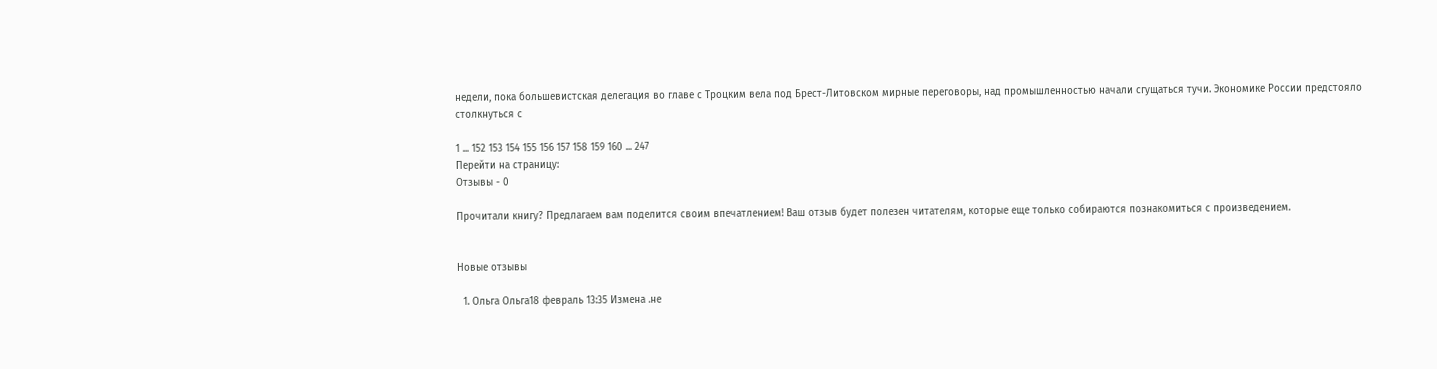недели, пока большевистская делегация во главе с Троцким вела под Брест-Литовском мирные переговоры, над промышленностью начали сгущаться тучи. Экономике России предстояло столкнуться с

1 ... 152 153 154 155 156 157 158 159 160 ... 247
Перейти на страницу:
Отзывы - 0

Прочитали книгу? Предлагаем вам поделится своим впечатлением! Ваш отзыв будет полезен читателям, которые еще только собираются познакомиться с произведением.


Новые отзывы

  1. Ольга Ольга18 февраль 13:35 Измена .не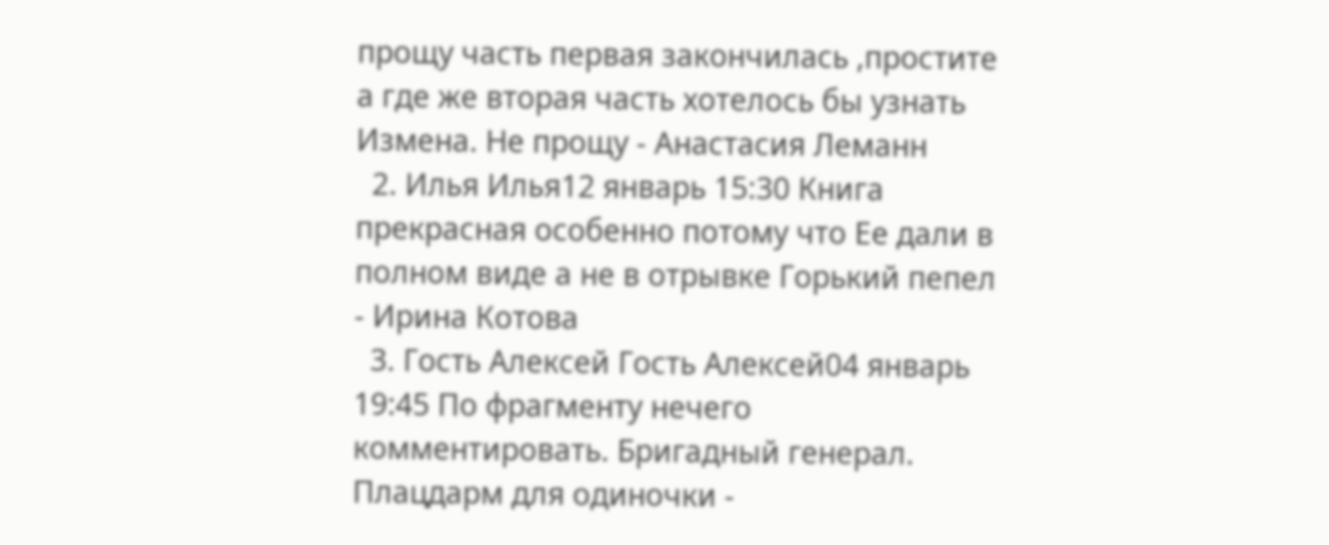прощу часть первая закончилась ,простите а где же вторая часть хотелось бы узнать Измена. Не прощу - Анастасия Леманн
  2. Илья Илья12 январь 15:30 Книга прекрасная особенно потому что Ее дали в полном виде а не в отрывке Горький пепел - Ирина Котова
  3. Гость Алексей Гость Алексей04 январь 19:45 По фрагменту нечего комментировать. Бригадный генерал. Плацдарм для одиночки -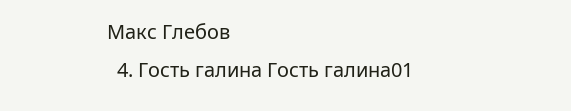Макс Глебов
  4. Гость галина Гость галина01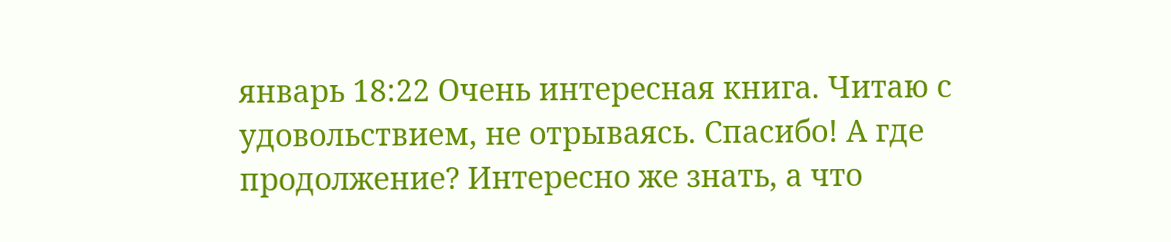январь 18:22 Очень интересная книга. Читаю с удовольствием, не отрываясь. Спасибо! А где продолжение? Интересно же знать, а что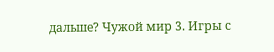дальше? Чужой мир 3. Игры с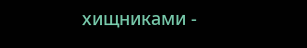хищниками -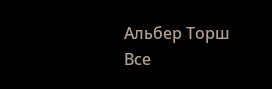Альбер Торш
Все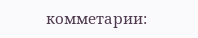комметарии: